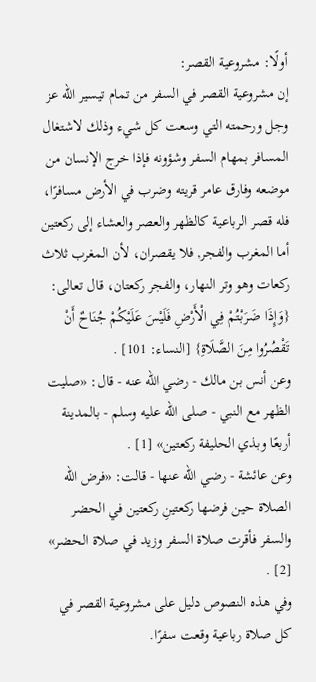أولًا: مشروعية القصر:
إن مشروعية القصر في السفر من تمام تيسير الله عز وجل ورحمته التي وسعت كل شيء وذلك لاشتغال المسافر بمهام السفر وشؤونه فإذا خرج الإنسان من موضعه وفارق عامر قريته وضرب في الأرض مسافرًا، فله قصر الرباعية كالظهر والعصر والعشاء إلى ركعتين أما المغرب والفجر, فلا يقصران، لأن المغرب ثلاث ركعات وهو وتر النهار، والفجر ركعتان، قال تعالى: {وَإِذَا ضَرَبْتُمْ فِي الْأَرْضِ فَلَيْسَ عَلَيْكُمْ جُنَاحٌ أَنْ تَقْصُرُوا مِنَ الصَّلَاةِ} [النساء: 101] .
وعن أنس بن مالك - رضي الله عنه - قال: «صليت الظهر مع النبي - صلى الله عليه وسلم - بالمدينة أربعًا وبذي الحليفة ركعتين» [1] .
وعن عائشة - رضي الله عنها - قالت: «فرض الله الصلاة حين فرضها ركعتينِ ركعتين في الحضر والسفر فأقرت صلاة السفر وزيد في صلاة الحضر» [2] .
وفي هذه النصوص دليل على مشروعية القصر في كل صلاة رباعية وقعت سفرًا.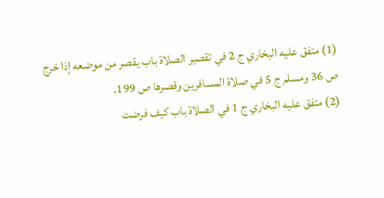(1) متفق عليه البخاري ج 2 في تقصير الصلاة باب يقصر من موضعه إذا خرج ص 36 ومسلم ج 5 في صلاة المسافرين وقصرها ص 199.
(2) متفق عليه البخاري ج 1 في الصلاة باب كيف فرضت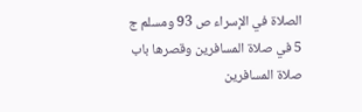الصلاة في الإسراء ص 93 ومسلم ج 5 في صلاة المسافرين وقصرها باب صلاة المسافرين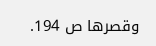وقصرها ص 194.